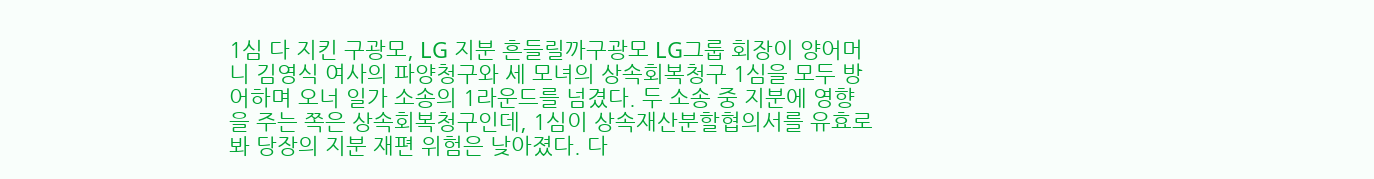1심 다 지킨 구광모, LG 지분 흔들릴까구광모 LG그룹 회장이 양어머니 김영식 여사의 파양청구와 세 모녀의 상속회복청구 1심을 모두 방어하며 오너 일가 소송의 1라운드를 넘겼다. 두 소송 중 지분에 영향을 주는 쪽은 상속회복청구인데, 1심이 상속재산분할협의서를 유효로 봐 당장의 지분 재편 위험은 낮아졌다. 다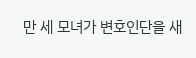만 세 모녀가 변호인단을 새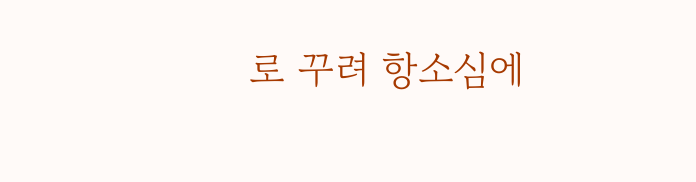로 꾸려 항소심에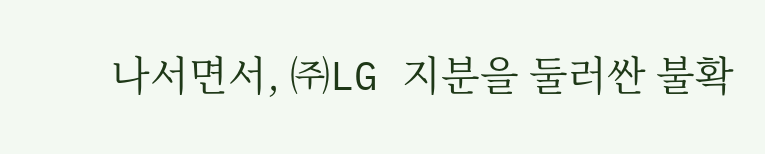나서면서, ㈜LG 지분을 둘러싼 불확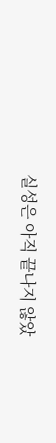실성은 아직 끝나지 않았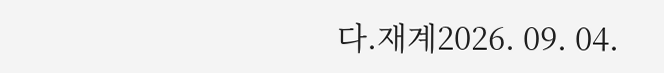다.재계2026. 09. 04.